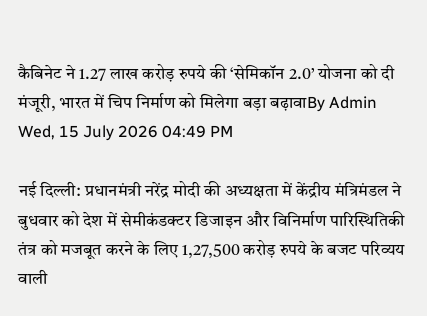कैबिनेट ने 1.27 लाख करोड़ रुपये की ‘सेमिकॉन 2.0’ योजना को दी मंजूरी, भारत में चिप निर्माण को मिलेगा बड़ा बढ़ावाBy Admin Wed, 15 July 2026 04:49 PM

नई दिल्ली: प्रधानमंत्री नरेंद्र मोदी की अध्यक्षता में केंद्रीय मंत्रिमंडल ने बुधवार को देश में सेमीकंडक्टर डिजाइन और विनिर्माण पारिस्थितिकी तंत्र को मजबूत करने के लिए 1,27,500 करोड़ रुपये के बजट परिव्यय वाली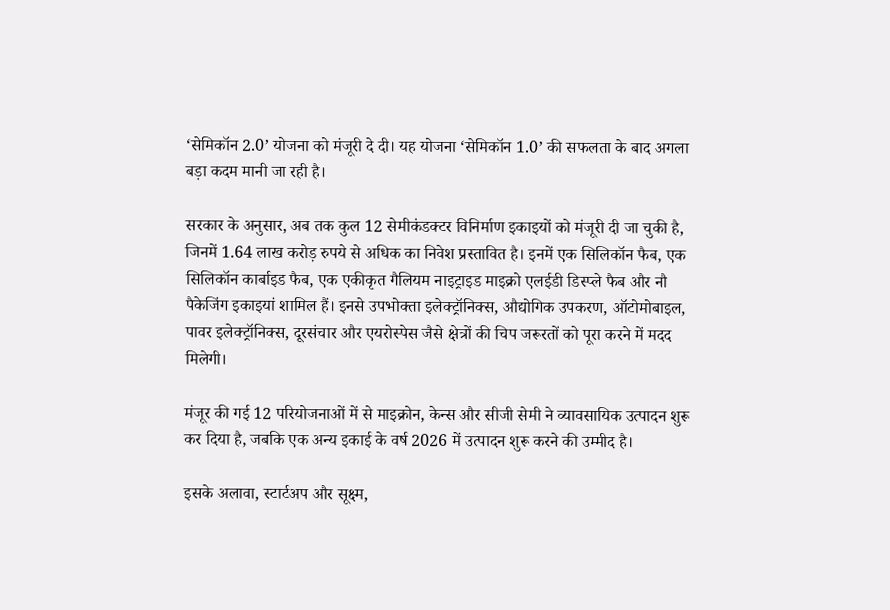‘सेमिकॉन 2.0’ योजना को मंजूरी दे दी। यह योजना ‘सेमिकॉन 1.0’ की सफलता के बाद अगला बड़ा कदम मानी जा रही है।

सरकार के अनुसार, अब तक कुल 12 सेमीकंडक्टर विनिर्माण इकाइयों को मंजूरी दी जा चुकी है, जिनमें 1.64 लाख करोड़ रुपये से अधिक का निवेश प्रस्तावित है। इनमें एक सिलिकॉन फैब, एक सिलिकॉन कार्बाइड फैब, एक एकीकृत गैलियम नाइट्राइड माइक्रो एलईडी डिस्प्ले फैब और नौ पैकेजिंग इकाइयां शामिल हैं। इनसे उपभोक्ता इलेक्ट्रॉनिक्स, औद्योगिक उपकरण, ऑटोमोबाइल, पावर इलेक्ट्रॉनिक्स, दूरसंचार और एयरोस्पेस जैसे क्षेत्रों की चिप जरूरतों को पूरा करने में मदद मिलेगी।

मंजूर की गई 12 परियोजनाओं में से माइक्रोन, केन्स और सीजी सेमी ने व्यावसायिक उत्पादन शुरू कर दिया है, जबकि एक अन्य इकाई के वर्ष 2026 में उत्पादन शुरू करने की उम्मीद है।

इसके अलावा, स्टार्टअप और सूक्ष्म,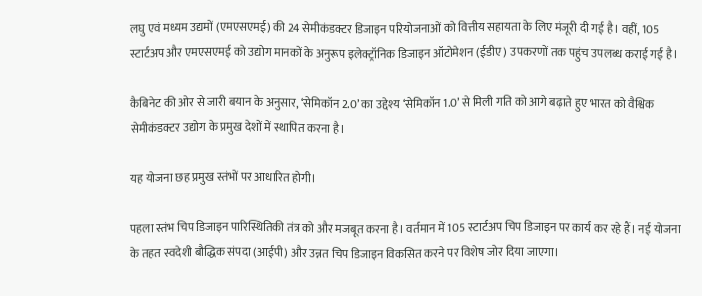लघु एवं मध्यम उद्यमों (एमएसएमई) की 24 सेमीकंडक्टर डिजाइन परियोजनाओं को वित्तीय सहायता के लिए मंजूरी दी गई है। वहीं, 105 स्टार्टअप और एमएसएमई को उद्योग मानकों के अनुरूप इलेक्ट्रॉनिक डिजाइन ऑटोमेशन (ईडीए) उपकरणों तक पहुंच उपलब्ध कराई गई है।

कैबिनेट की ओर से जारी बयान के अनुसार, ‘सेमिकॉन 2.0’ का उद्देश्य ‘सेमिकॉन 1.0’ से मिली गति को आगे बढ़ाते हुए भारत को वैश्विक सेमीकंडक्टर उद्योग के प्रमुख देशों में स्थापित करना है।

यह योजना छह प्रमुख स्तंभों पर आधारित होगी।

पहला स्तंभ चिप डिजाइन पारिस्थितिकी तंत्र को और मजबूत करना है। वर्तमान में 105 स्टार्टअप चिप डिजाइन पर कार्य कर रहे हैं। नई योजना के तहत स्वदेशी बौद्धिक संपदा (आईपी) और उन्नत चिप डिजाइन विकसित करने पर विशेष जोर दिया जाएगा।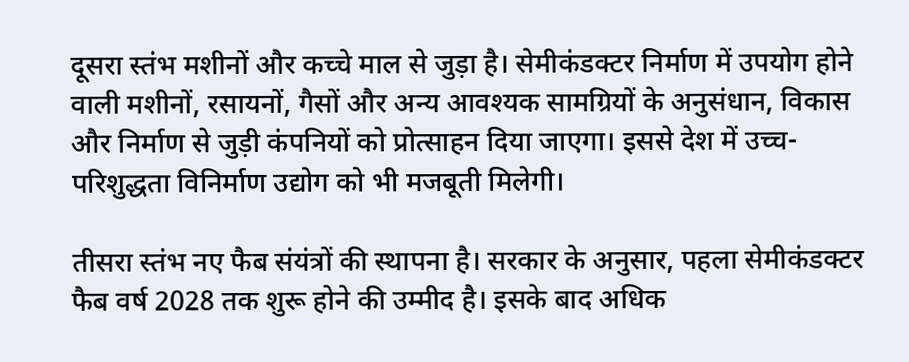दूसरा स्तंभ मशीनों और कच्चे माल से जुड़ा है। सेमीकंडक्टर निर्माण में उपयोग होने वाली मशीनों, रसायनों, गैसों और अन्य आवश्यक सामग्रियों के अनुसंधान, विकास और निर्माण से जुड़ी कंपनियों को प्रोत्साहन दिया जाएगा। इससे देश में उच्च-परिशुद्धता विनिर्माण उद्योग को भी मजबूती मिलेगी।

तीसरा स्तंभ नए फैब संयंत्रों की स्थापना है। सरकार के अनुसार, पहला सेमीकंडक्टर फैब वर्ष 2028 तक शुरू होने की उम्मीद है। इसके बाद अधिक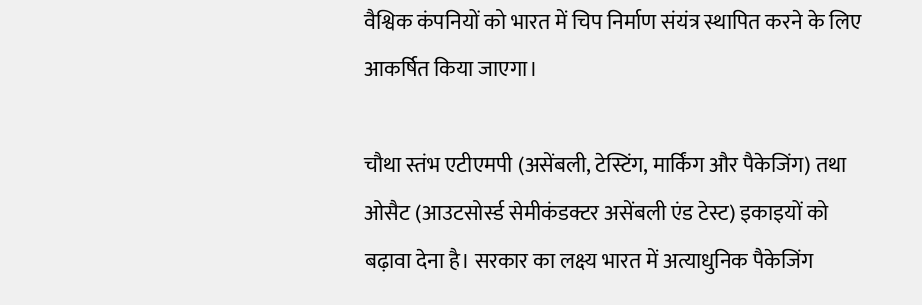वैश्विक कंपनियों को भारत में चिप निर्माण संयंत्र स्थापित करने के लिए आकर्षित किया जाएगा।

चौथा स्तंभ एटीएमपी (असेंबली, टेस्टिंग, मार्किंग और पैकेजिंग) तथा ओसैट (आउटसोर्स्ड सेमीकंडक्टर असेंबली एंड टेस्ट) इकाइयों को बढ़ावा देना है। सरकार का लक्ष्य भारत में अत्याधुनिक पैकेजिंग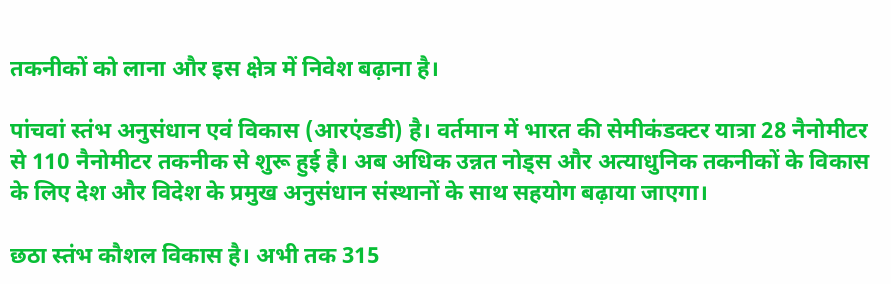तकनीकों को लाना और इस क्षेत्र में निवेश बढ़ाना है।

पांचवां स्तंभ अनुसंधान एवं विकास (आरएंडडी) है। वर्तमान में भारत की सेमीकंडक्टर यात्रा 28 नैनोमीटर से 110 नैनोमीटर तकनीक से शुरू हुई है। अब अधिक उन्नत नोड्स और अत्याधुनिक तकनीकों के विकास के लिए देश और विदेश के प्रमुख अनुसंधान संस्थानों के साथ सहयोग बढ़ाया जाएगा।

छठा स्तंभ कौशल विकास है। अभी तक 315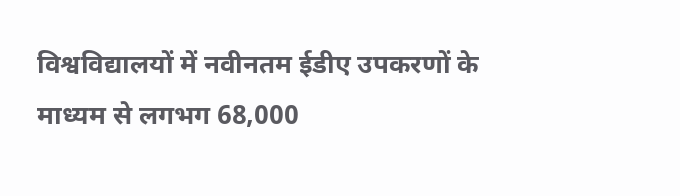विश्वविद्यालयों में नवीनतम ईडीए उपकरणों के माध्यम से लगभग 68,000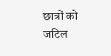छात्रों को जटिल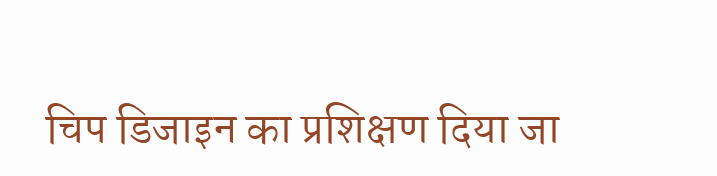चिप डिजाइन का प्रशिक्षण दिया जा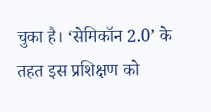चुका है। ‘सेमिकॉन 2.0’ के तहत इस प्रशिक्षण को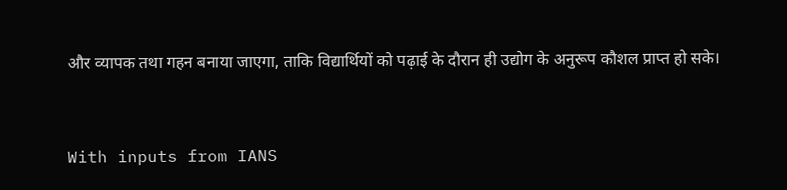और व्यापक तथा गहन बनाया जाएगा, ताकि विद्यार्थियों को पढ़ाई के दौरान ही उद्योग के अनुरूप कौशल प्राप्त हो सके।



With inputs from IANS